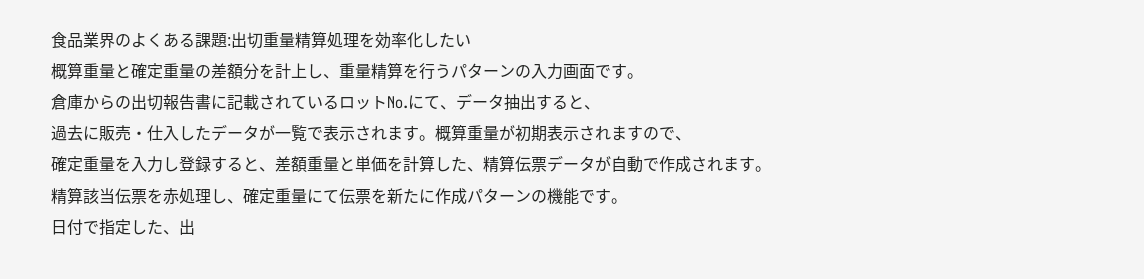食品業界のよくある課題:出切重量精算処理を効率化したい
概算重量と確定重量の差額分を計上し、重量精算を行うパターンの入力画面です。
倉庫からの出切報告書に記載されているロットNo.にて、データ抽出すると、
過去に販売・仕入したデータが一覧で表示されます。概算重量が初期表示されますので、
確定重量を入力し登録すると、差額重量と単価を計算した、精算伝票データが自動で作成されます。
精算該当伝票を赤処理し、確定重量にて伝票を新たに作成パターンの機能です。
日付で指定した、出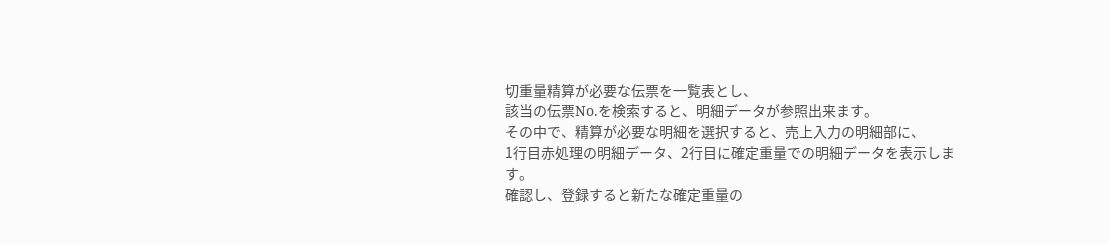切重量精算が必要な伝票を一覧表とし、
該当の伝票No.を検索すると、明細データが参照出来ます。
その中で、精算が必要な明細を選択すると、売上入力の明細部に、
1行目赤処理の明細データ、2行目に確定重量での明細データを表示します。
確認し、登録すると新たな確定重量の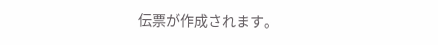伝票が作成されます。